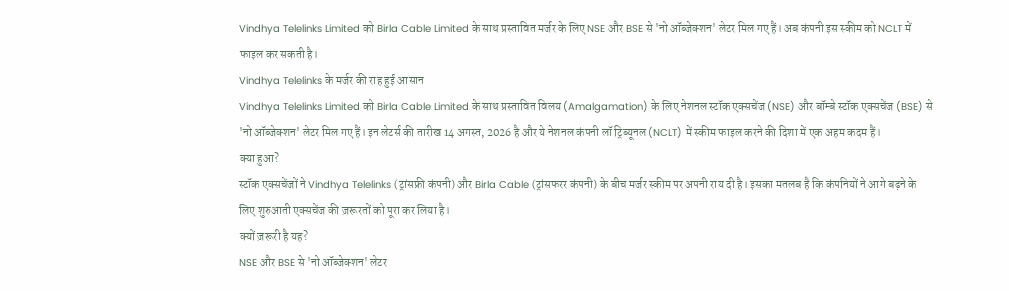Vindhya Telelinks Limited को Birla Cable Limited के साथ प्रस्तावित मर्जर के लिए NSE और BSE से 'नो ऑब्जेक्शन' लेटर मिल गए हैं। अब कंपनी इस स्कीम को NCLT में फाइल कर सकती है।
Vindhya Telelinks के मर्जर की राह हुई आसान
Vindhya Telelinks Limited को Birla Cable Limited के साथ प्रस्तावित विलय (Amalgamation) के लिए नेशनल स्टॉक एक्सचेंज (NSE) और बॉम्बे स्टॉक एक्सचेंज (BSE) से 'नो ऑब्जेक्शन' लेटर मिल गए हैं। इन लेटर्स की तारीख 14 अगस्त, 2026 है और ये नेशनल कंपनी लॉ ट्रिब्यूनल (NCLT) में स्कीम फाइल करने की दिशा में एक अहम कदम हैं।
क्या हुआ?
स्टॉक एक्सचेंजों ने Vindhya Telelinks (ट्रांसफ्री कंपनी) और Birla Cable (ट्रांसफरर कंपनी) के बीच मर्जर स्कीम पर अपनी राय दी है। इसका मतलब है कि कंपनियों ने आगे बढ़ने के लिए शुरुआती एक्सचेंज की ज़रूरतों को पूरा कर लिया है।
क्यों ज़रूरी है यह?
NSE और BSE से 'नो ऑब्जेक्शन' लेटर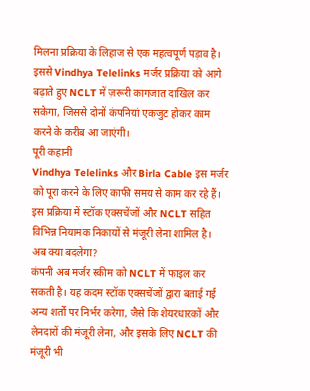मिलना प्रक्रिया के लिहाज से एक महत्वपूर्ण पड़ाव है। इससे Vindhya Telelinks मर्जर प्रक्रिया को आगे बढ़ाते हुए NCLT में ज़रूरी कागजात दाखिल कर सकेगा, जिससे दोनों कंपनियां एकजुट होकर काम करने के करीब आ जाएंगी।
पूरी कहानी
Vindhya Telelinks और Birla Cable इस मर्जर को पूरा करने के लिए काफी समय से काम कर रहे हैं। इस प्रक्रिया में स्टॉक एक्सचेंजों और NCLT सहित विभिन्न नियामक निकायों से मंजूरी लेना शामिल है।
अब क्या बदलेगा?
कंपनी अब मर्जर स्कीम को NCLT में फाइल कर सकती है। यह कदम स्टॉक एक्सचेंजों द्वारा बताई गई अन्य शर्तों पर निर्भर करेगा, जैसे कि शेयरधारकों और लेनदारों की मंजूरी लेना, और इसके लिए NCLT की मंजूरी भी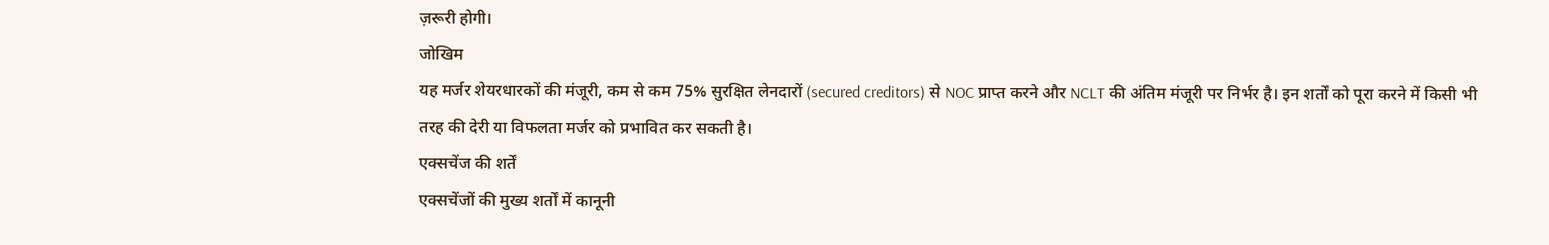ज़रूरी होगी।
जोखिम
यह मर्जर शेयरधारकों की मंजूरी, कम से कम 75% सुरक्षित लेनदारों (secured creditors) से NOC प्राप्त करने और NCLT की अंतिम मंजूरी पर निर्भर है। इन शर्तों को पूरा करने में किसी भी तरह की देरी या विफलता मर्जर को प्रभावित कर सकती है।
एक्सचेंज की शर्तें
एक्सचेंजों की मुख्य शर्तों में कानूनी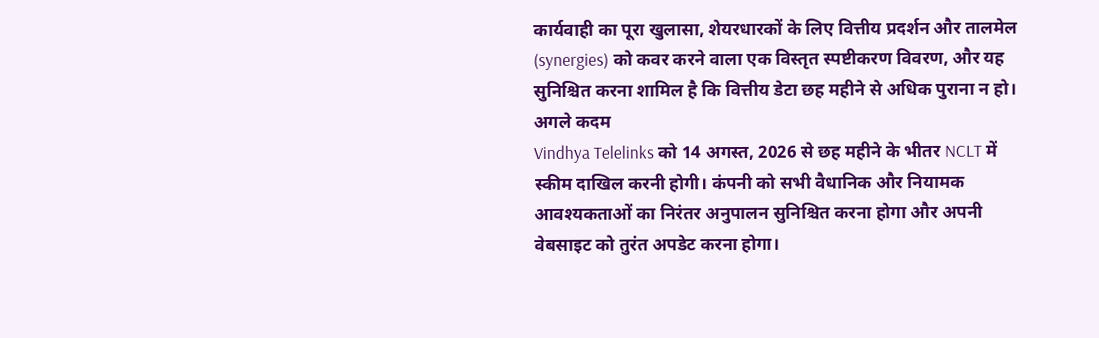कार्यवाही का पूरा खुलासा, शेयरधारकों के लिए वित्तीय प्रदर्शन और तालमेल (synergies) को कवर करने वाला एक विस्तृत स्पष्टीकरण विवरण, और यह सुनिश्चित करना शामिल है कि वित्तीय डेटा छह महीने से अधिक पुराना न हो।
अगले कदम
Vindhya Telelinks को 14 अगस्त, 2026 से छह महीने के भीतर NCLT में स्कीम दाखिल करनी होगी। कंपनी को सभी वैधानिक और नियामक आवश्यकताओं का निरंतर अनुपालन सुनिश्चित करना होगा और अपनी वेबसाइट को तुरंत अपडेट करना होगा।